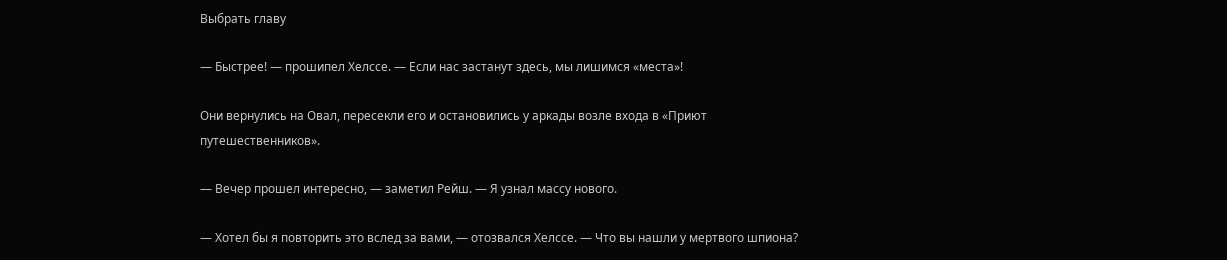Выбрать главу

— Быстрее! — прошипел Хелссе. — Если нас застанут здесь, мы лишимся «места»!

Они вернулись на Овал, пересекли его и остановились у аркады возле входа в «Приют путешественников».

— Вечер прошел интересно, — заметил Рейш. — Я узнал массу нового.

— Хотел бы я повторить это вслед за вами, — отозвался Хелссе. — Что вы нашли у мертвого шпиона?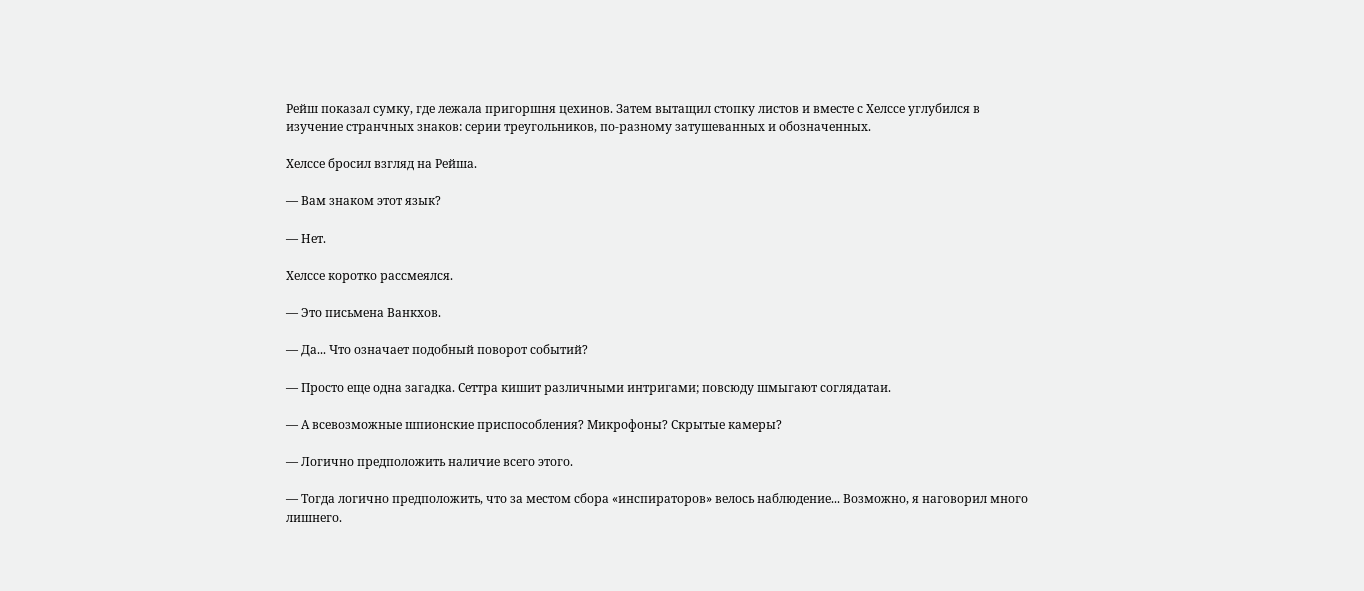Рейш показал сумку, где лежала пригоршня цехинов. Затем вытащил стопку листов и вместе с Хелссе углубился в изучение странчных знаков: серии треугольников, по-разному затушеванных и обозначенных.

Хелссе бросил взгляд на Рейша.

— Вам знаком этот язык?

— Нет.

Хелссе коротко рассмеялся.

— Это письмена Ванкхов.

— Да... Что означает подобный поворот событий?

— Просто еще одна загадка. Сеттра кишит различными интригами; повсюду шмыгают соглядатаи.

— А всевозможные шпионские приспособления? Микрофоны? Скрытые камеры?

— Логично предположить наличие всего этого.

— Тогда логично предположить, что за местом сбора «инспираторов» велось наблюдение... Возможно, я наговорил много лишнего.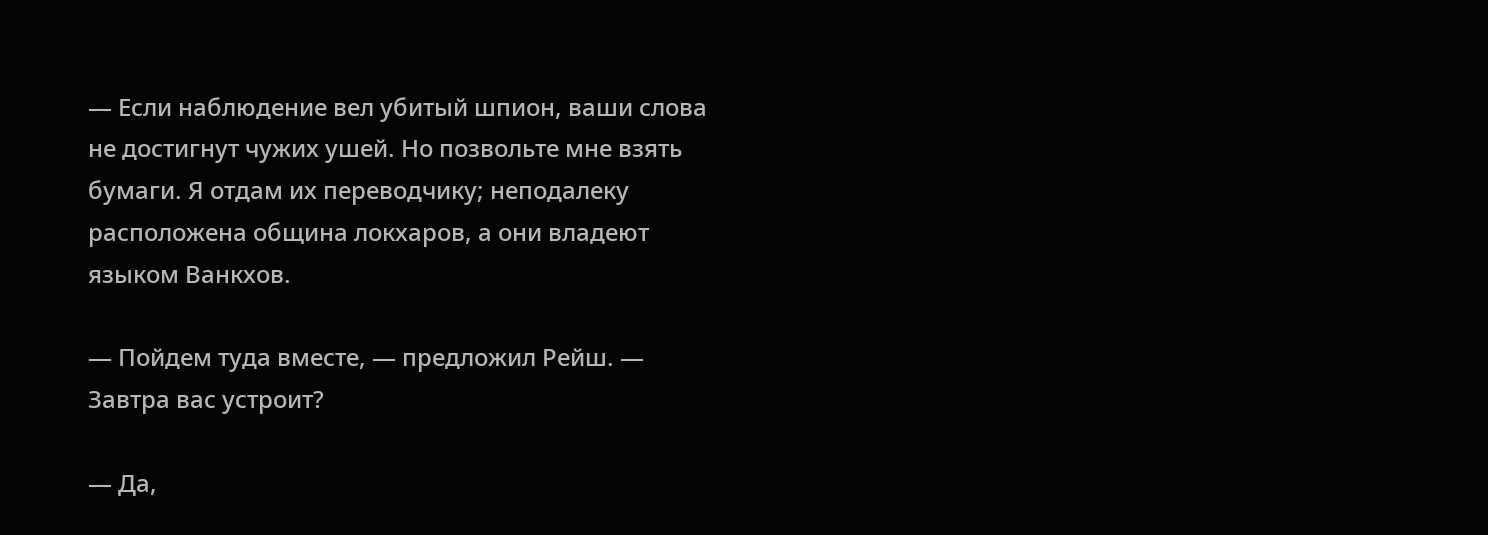— Если наблюдение вел убитый шпион, ваши слова не достигнут чужих ушей. Но позвольте мне взять бумаги. Я отдам их переводчику; неподалеку расположена община локхаров, а они владеют языком Ванкхов.

— Пойдем туда вместе, — предложил Рейш. — Завтра вас устроит?

— Да,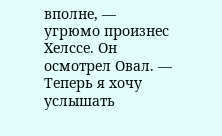вполне, — угрюмо произнес Хелссе. Он осмотрел Овал. — Теперь я хочу услышать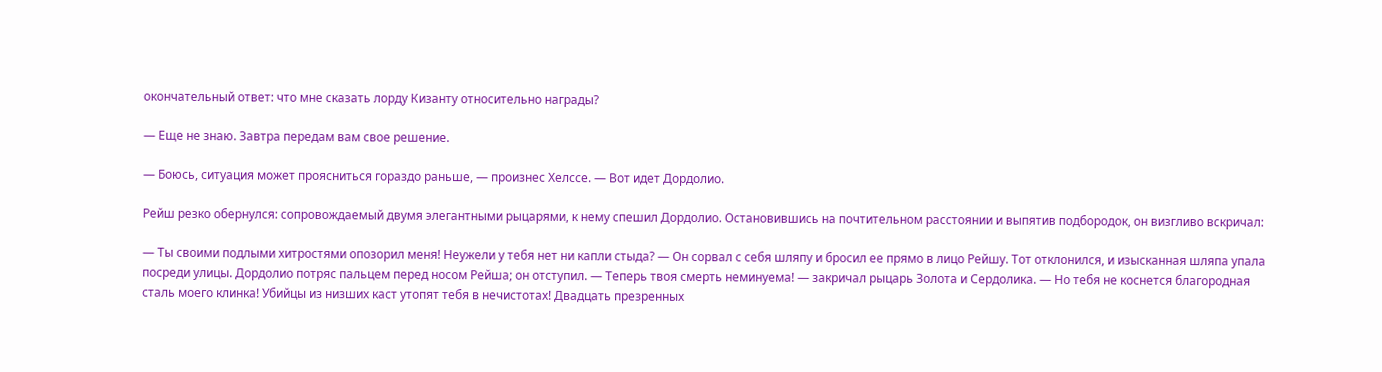окончательный ответ: что мне сказать лорду Кизанту относительно награды?

— Еще не знаю. Завтра передам вам свое решение.

— Боюсь, ситуация может проясниться гораздо раньше, — произнес Хелссе. — Вот идет Дордолио.

Рейш резко обернулся: сопровождаемый двумя элегантными рыцарями, к нему спешил Дордолио. Остановившись на почтительном расстоянии и выпятив подбородок, он визгливо вскричал:

— Ты своими подлыми хитростями опозорил меня! Неужели у тебя нет ни капли стыда? — Он сорвал с себя шляпу и бросил ее прямо в лицо Рейшу. Тот отклонился, и изысканная шляпа упала посреди улицы. Дордолио потряс пальцем перед носом Рейша; он отступил. — Теперь твоя смерть неминуема! — закричал рыцарь Золота и Сердолика. — Но тебя не коснется благородная сталь моего клинка! Убийцы из низших каст утопят тебя в нечистотах! Двадцать презренных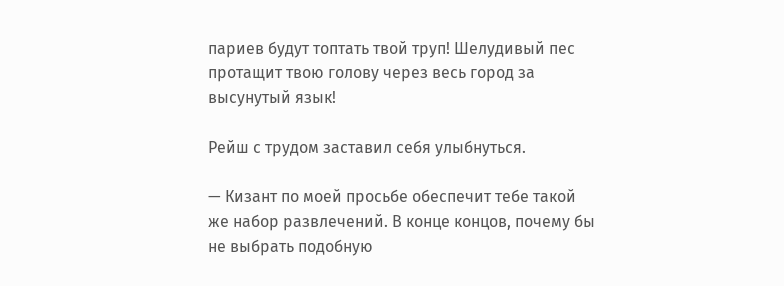париев будут топтать твой труп! Шелудивый пес протащит твою голову через весь город за высунутый язык!

Рейш с трудом заставил себя улыбнуться.

— Кизант по моей просьбе обеспечит тебе такой же набор развлечений. В конце концов, почему бы не выбрать подобную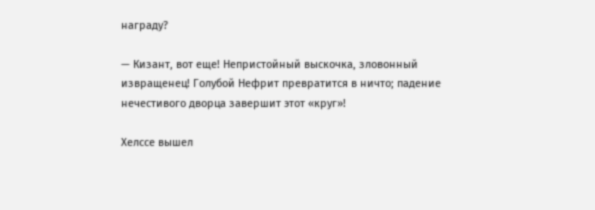награду?

— Кизант, вот еще! Непристойный выскочка, зловонный извращенец! Голубой Нефрит превратится в ничто; падение нечестивого дворца завершит этот «круг»!

Хелссе вышел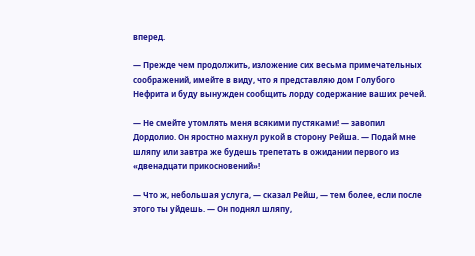вперед.

— Прежде чем продолжить, изложение сих весьма примечательных соображений, имейте в виду, что я представляю дом Голубого Нефрита и буду вынужден сообщить лорду содержание ваших речей.

— Не смейте утомлять меня всякими пустяками! — завопил Дордолио. Он яростно махнул рукой в сторону Рейша. — Подай мне шляпу или завтра же будешь трепетать в ожидании первого из «двенадцати прикосновений»!

— Что ж, небольшая услуга, — сказал Рейш, — тем более, если после этого ты уйдешь. — Он поднял шляпу,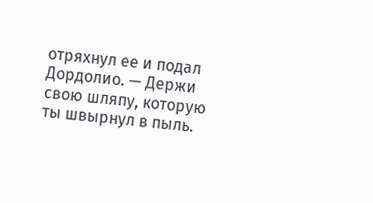отряхнул ее и подал Дордолио. — Держи свою шляпу, которую ты швырнул в пыль.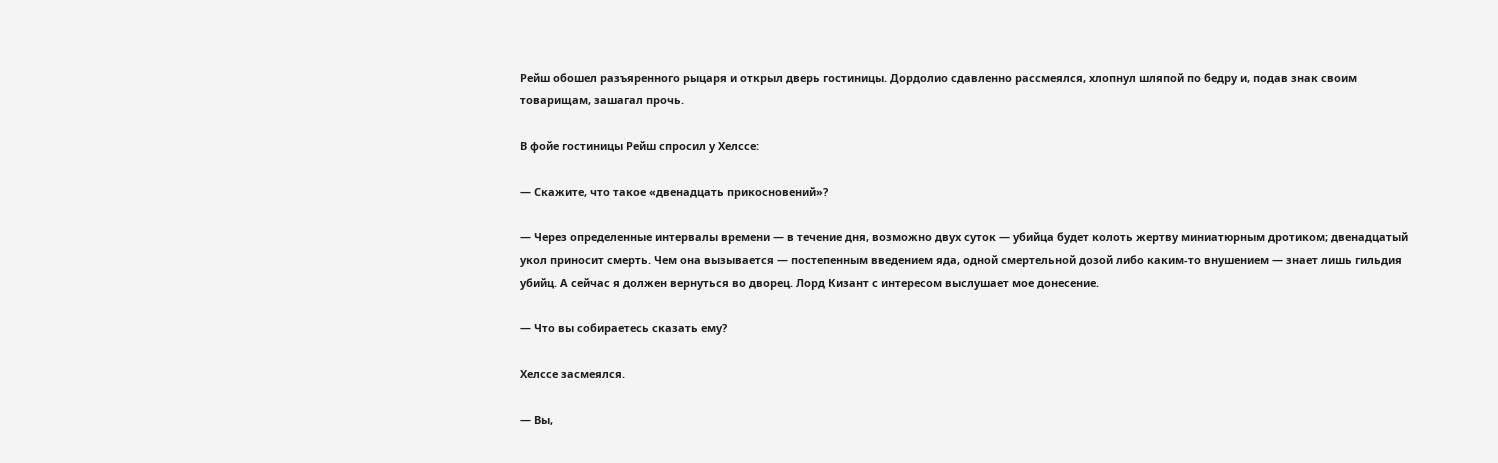Рейш обошел разъяренного рыцаря и открыл дверь гостиницы. Дордолио сдавленно рассмеялся, хлопнул шляпой по бедру и, подав знак своим товарищам, зашагал прочь.

В фойе гостиницы Рейш спросил у Хелссе:

— Скажите, что такое «двенадцать прикосновений»?

— Через определенные интервалы времени — в течение дня, возможно двух суток — убийца будет колоть жертву миниатюрным дротиком; двенадцатый укол приносит смерть. Чем она вызывается — постепенным введением яда, одной смертельной дозой либо каким-то внушением — знает лишь гильдия убийц. А сейчас я должен вернуться во дворец. Лорд Кизант с интересом выслушает мое донесение.

— Что вы собираетесь сказать ему?

Хелссе засмеялся.

— Вы,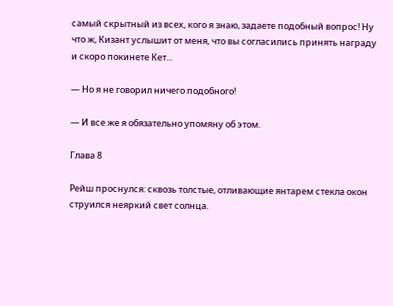самый скрытный из всех, кого я знаю, задаете подобный вопрос! Ну что ж, Кизант услышит от меня, что вы согласились принять награду и скоро покинете Кет...

— Но я не говорил ничего подобного!

— И все же я обязательно упомяну об этом.

Глава 8

Рейш проснулся: сквозь толстые, отливающие янтарем стекла окон струился неяркий свет солнца.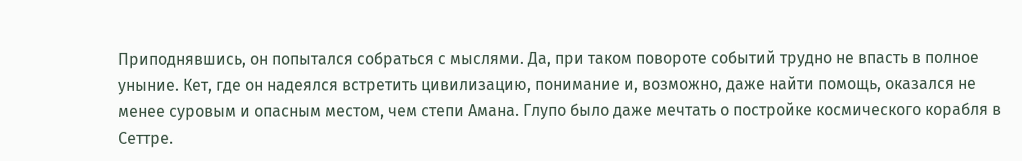Приподнявшись, он попытался собраться с мыслями. Да, при таком повороте событий трудно не впасть в полное уныние. Кет, где он надеялся встретить цивилизацию, понимание и, возможно, даже найти помощь, оказался не менее суровым и опасным местом, чем степи Амана. Глупо было даже мечтать о постройке космического корабля в Сеттре.